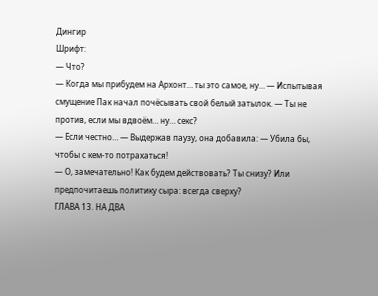Дингир
Шрифт:
— Что?
— Когда мы прибудем на Архонт… ты это самое, ну… — Испытывая смущение Пак начал почёсывать свой белый затылок. — Ты не против, если мы вдвоём… ну… секс?
— Если честно… — Выдержав паузу, она добавила: — Убила бы, чтобы с кем-то потрахаться!
— О, замечательно! Как будем действовать? Ты снизу? Или предпочитаешь политику сыра: всегда сверху?
ГЛАВА 13. НА ДВА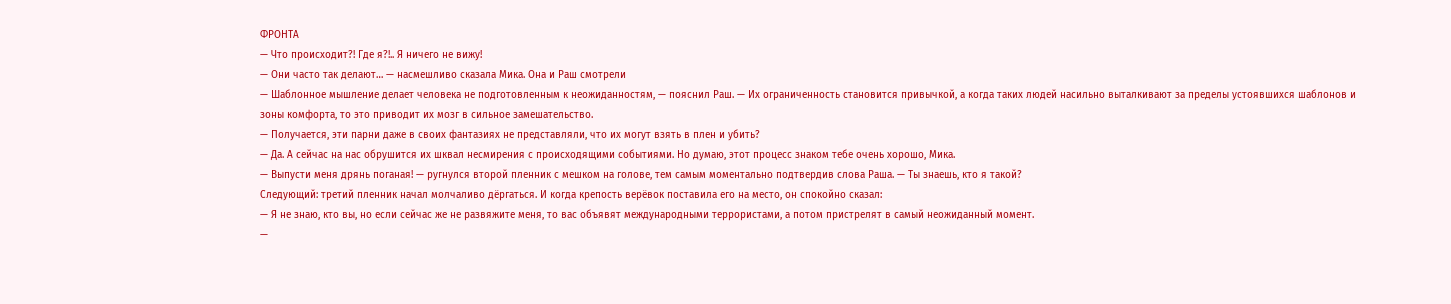ФРОНТА
— Что происходит?! Где я?!.. Я ничего не вижу!
— Они часто так делают… — насмешливо сказала Мика. Она и Раш смотрели
— Шаблонное мышление делает человека не подготовленным к неожиданностям, — пояснил Раш. — Их ограниченность становится привычкой, а когда таких людей насильно выталкивают за пределы устоявшихся шаблонов и зоны комфорта, то это приводит их мозг в сильное замешательство.
— Получается, эти парни даже в своих фантазиях не представляли, что их могут взять в плен и убить?
— Да. А сейчас на нас обрушится их шквал несмирения с происходящими событиями. Но думаю, этот процесс знаком тебе очень хорошо, Мика.
— Выпусти меня дрянь поганая! — ругнулся второй пленник с мешком на голове, тем самым моментально подтвердив слова Раша. — Ты знаешь, кто я такой?
Следующий: третий пленник начал молчаливо дёргаться. И когда крепость верёвок поставила его на место, он спокойно сказал:
— Я не знаю, кто вы, но если сейчас же не развяжите меня, то вас объявят международными террористами, а потом пристрелят в самый неожиданный момент.
—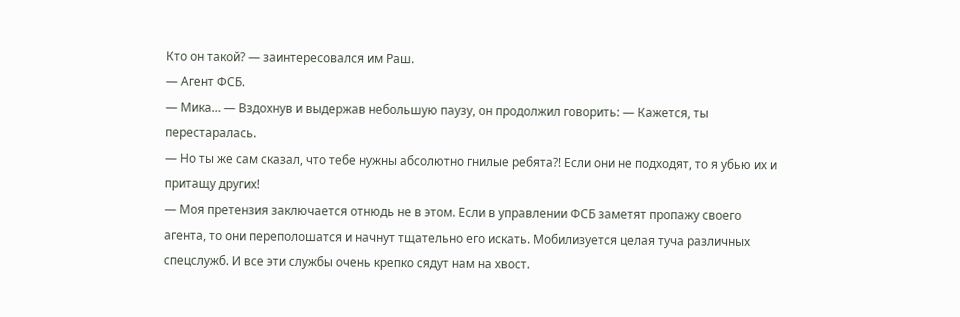Кто он такой? — заинтересовался им Раш.
— Агент ФСБ.
— Мика… — Вздохнув и выдержав небольшую паузу, он продолжил говорить: — Кажется, ты перестаралась.
— Но ты же сам сказал, что тебе нужны абсолютно гнилые ребята?! Если они не подходят, то я убью их и притащу других!
— Моя претензия заключается отнюдь не в этом. Если в управлении ФСБ заметят пропажу своего агента, то они переполошатся и начнут тщательно его искать. Мобилизуется целая туча различных спецслужб. И все эти службы очень крепко сядут нам на хвост.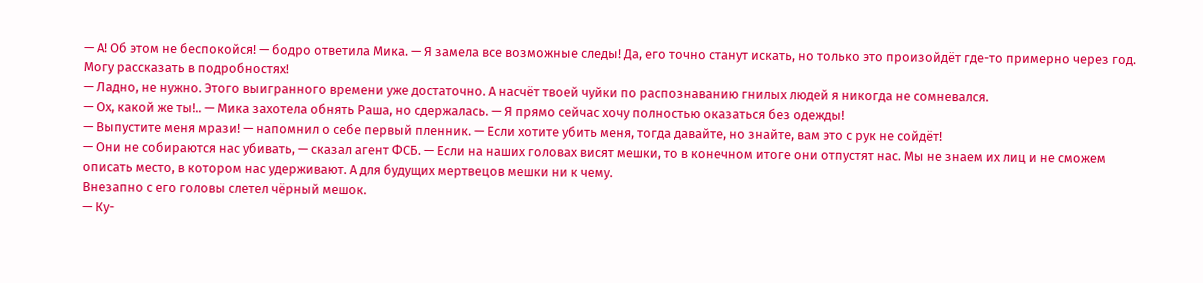— А! Об этом не беспокойся! — бодро ответила Мика. — Я замела все возможные следы! Да, его точно станут искать, но только это произойдёт где-то примерно через год. Могу рассказать в подробностях!
— Ладно, не нужно. Этого выигранного времени уже достаточно. А насчёт твоей чуйки по распознаванию гнилых людей я никогда не сомневался.
— Ох, какой же ты!.. — Мика захотела обнять Раша, но сдержалась. — Я прямо сейчас хочу полностью оказаться без одежды!
— Выпустите меня мрази! — напомнил о себе первый пленник. — Если хотите убить меня, тогда давайте, но знайте, вам это с рук не сойдёт!
— Они не собираются нас убивать, — сказал агент ФСБ. — Если на наших головах висят мешки, то в конечном итоге они отпустят нас. Мы не знаем их лиц и не сможем описать место, в котором нас удерживают. А для будущих мертвецов мешки ни к чему.
Внезапно с его головы слетел чёрный мешок.
— Ку-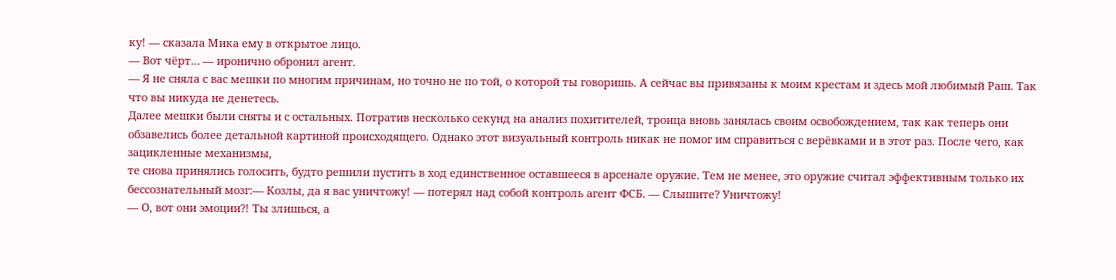ку! — сказала Мика ему в открытое лицо.
— Вот чёрт… — иронично обронил агент.
— Я не сняла с вас мешки по многим причинам, но точно не по той, о которой ты говоришь. А сейчас вы привязаны к моим крестам и здесь мой любимый Раш. Так что вы никуда не денетесь.
Далее мешки были сняты и с остальных. Потратив несколько секунд на анализ похитителей, троица вновь занялась своим освобождением, так как теперь они обзавелись более детальной картиной происходящего. Однако этот визуальный контроль никак не помог им справиться с верёвками и в этот раз. После чего, как зацикленные механизмы,
те снова принялись голосить, будто решили пустить в ход единственное оставшееся в арсенале оружие. Тем не менее, это оружие считал эффективным только их бессознательный мозг:— Козлы, да я вас уничтожу! — потерял над собой контроль агент ФСБ. — Слышите? Уничтожу!
— О, вот они эмоции?! Ты злишься, а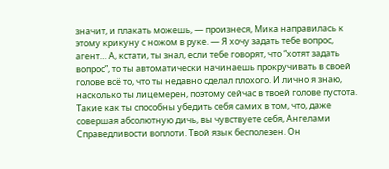значит, и плакать можешь, — произнеся, Мика направилась к этому крикуну с ножом в руке. — Я хочу задать тебе вопрос, агент… А, кстати, ты знал, если тебе говорят, что “хотят задать вопрос”, то ты автоматически начинаешь прокручивать в своей голове всё то, что ты недавно сделал плохого. И лично я знаю, насколько ты лицемерен, поэтому сейчас в твоей голове пустота. Такие как ты способны убедить себя самих в том, что, даже совершая абсолютную дичь, вы чувствуете себя, Ангелами Справедливости воплоти. Твой язык бесполезен. Он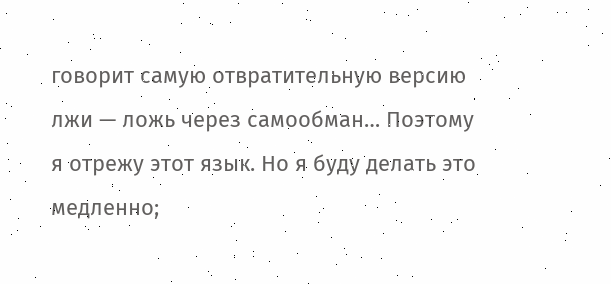говорит самую отвратительную версию лжи — ложь через самообман… Поэтому я отрежу этот язык. Но я буду делать это медленно;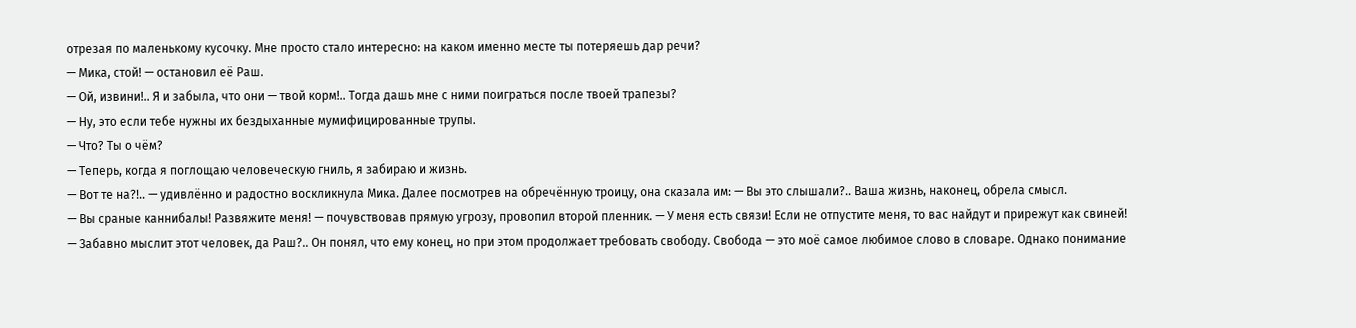отрезая по маленькому кусочку. Мне просто стало интересно: на каком именно месте ты потеряешь дар речи?
— Мика, стой! — остановил её Раш.
— Ой, извини!.. Я и забыла, что они — твой корм!.. Тогда дашь мне с ними поиграться после твоей трапезы?
— Ну, это если тебе нужны их бездыханные мумифицированные трупы.
— Что? Ты о чём?
— Теперь, когда я поглощаю человеческую гниль, я забираю и жизнь.
— Вот те на?!.. — удивлённо и радостно воскликнула Мика. Далее посмотрев на обречённую троицу, она сказала им: — Вы это слышали?.. Ваша жизнь, наконец, обрела смысл.
— Вы сраные каннибалы! Развяжите меня! — почувствовав прямую угрозу, провопил второй пленник. — У меня есть связи! Если не отпустите меня, то вас найдут и прирежут как свиней!
— Забавно мыслит этот человек, да Раш?.. Он понял, что ему конец, но при этом продолжает требовать свободу. Свобода — это моё самое любимое слово в словаре. Однако понимание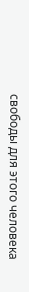свободы для этого человека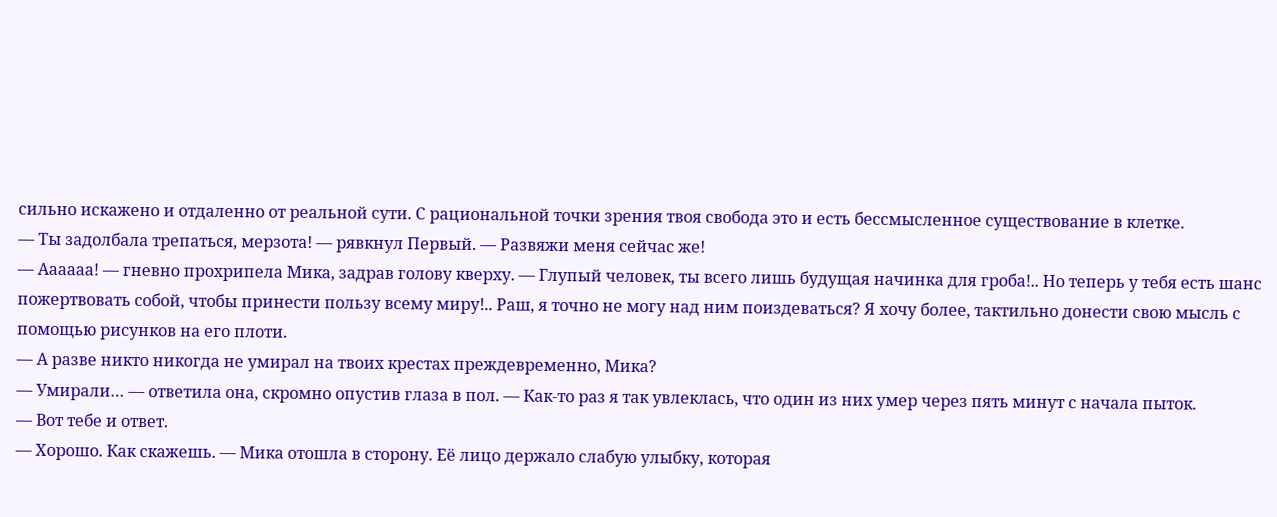сильно искажено и отдаленно от реальной сути. С рациональной точки зрения твоя свобода это и есть бессмысленное существование в клетке.
— Ты задолбала трепаться, мерзота! — рявкнул Первый. — Развяжи меня сейчас же!
— Аааааа! — гневно прохрипела Мика, задрав голову кверху. — Глупый человек, ты всего лишь будущая начинка для гроба!.. Но теперь у тебя есть шанс пожертвовать собой, чтобы принести пользу всему миру!.. Раш, я точно не могу над ним поиздеваться? Я хочу более, тактильно донести свою мысль с помощью рисунков на его плоти.
— А разве никто никогда не умирал на твоих крестах преждевременно, Мика?
— Умирали… — ответила она, скромно опустив глаза в пол. — Как-то раз я так увлеклась, что один из них умер через пять минут с начала пыток.
— Вот тебе и ответ.
— Хорошо. Как скажешь. — Мика отошла в сторону. Её лицо держало слабую улыбку, которая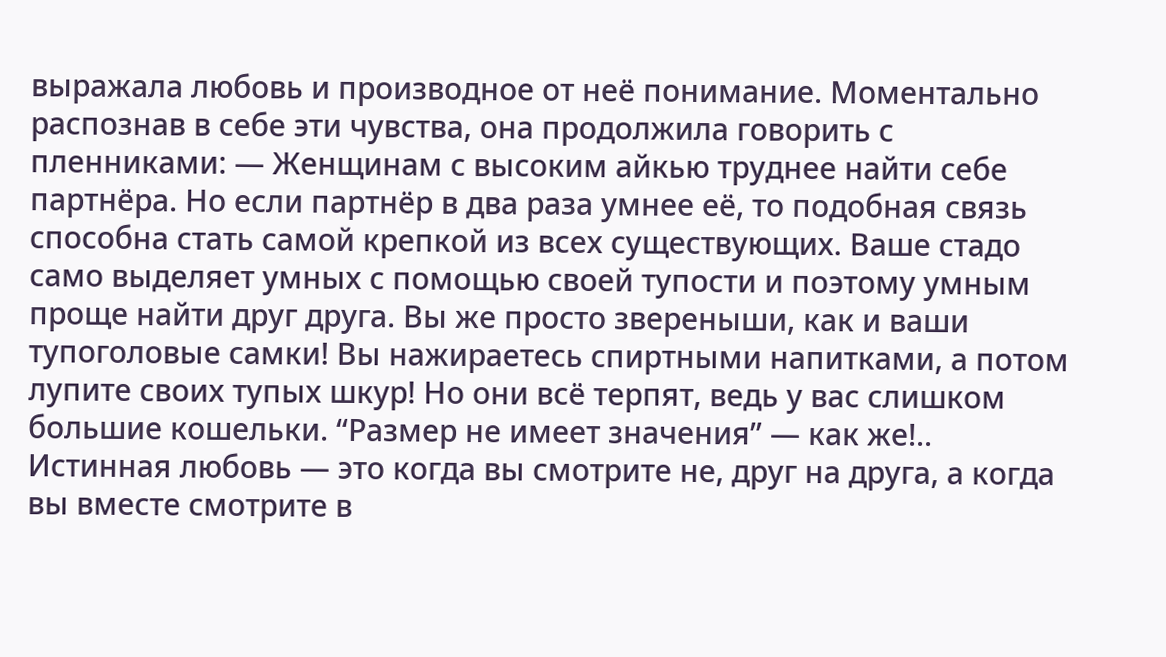выражала любовь и производное от неё понимание. Моментально распознав в себе эти чувства, она продолжила говорить с пленниками: — Женщинам с высоким айкью труднее найти себе партнёра. Но если партнёр в два раза умнее её, то подобная связь способна стать самой крепкой из всех существующих. Ваше стадо само выделяет умных с помощью своей тупости и поэтому умным проще найти друг друга. Вы же просто звереныши, как и ваши тупоголовые самки! Вы нажираетесь спиртными напитками, а потом лупите своих тупых шкур! Но они всё терпят, ведь у вас слишком большие кошельки. “Размер не имеет значения” — как же!.. Истинная любовь — это когда вы смотрите не, друг на друга, а когда вы вместе смотрите в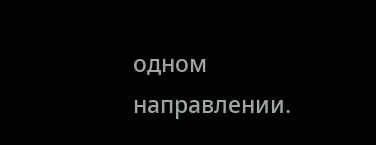одном направлении.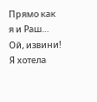Прямо как я и Раш… Ой, извини! Я хотела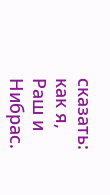сказать: как я, Раш и Нибрас.